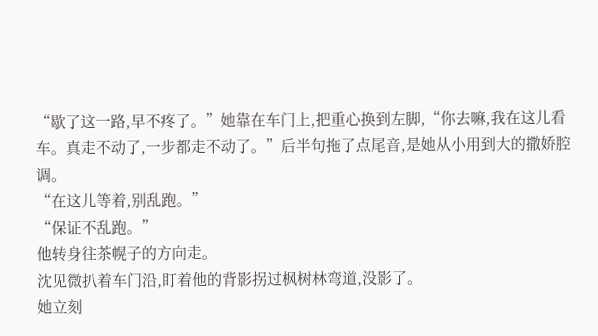“歇了这一路,早不疼了。”她靠在车门上,把重心换到左脚,“你去嘛,我在这儿看车。真走不动了,一步都走不动了。”后半句拖了点尾音,是她从小用到大的撒娇腔调。
“在这儿等着,别乱跑。”
“保证不乱跑。”
他转身往茶幌子的方向走。
沈见微扒着车门沿,盯着他的背影拐过枫树林弯道,没影了。
她立刻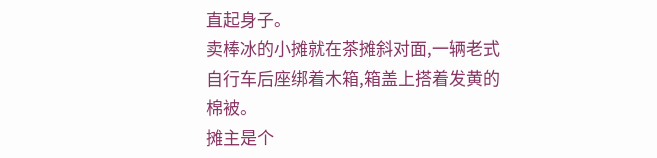直起身子。
卖棒冰的小摊就在茶摊斜对面,一辆老式自行车后座绑着木箱,箱盖上搭着发黄的棉被。
摊主是个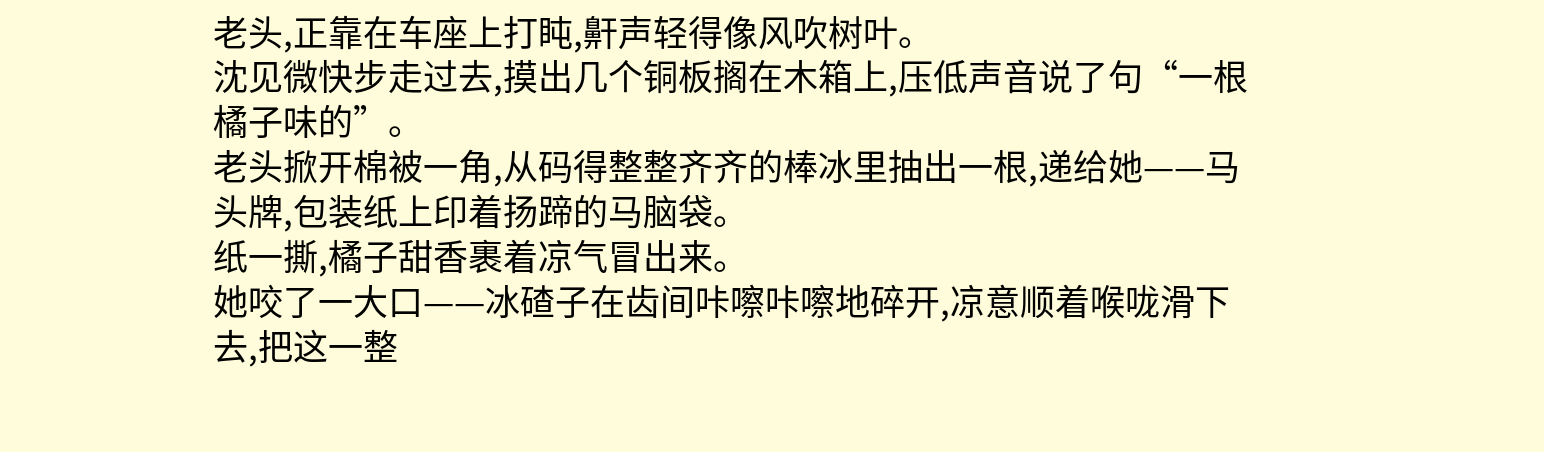老头,正靠在车座上打盹,鼾声轻得像风吹树叶。
沈见微快步走过去,摸出几个铜板搁在木箱上,压低声音说了句“一根橘子味的”。
老头掀开棉被一角,从码得整整齐齐的棒冰里抽出一根,递给她——马头牌,包装纸上印着扬蹄的马脑袋。
纸一撕,橘子甜香裹着凉气冒出来。
她咬了一大口——冰碴子在齿间咔嚓咔嚓地碎开,凉意顺着喉咙滑下去,把这一整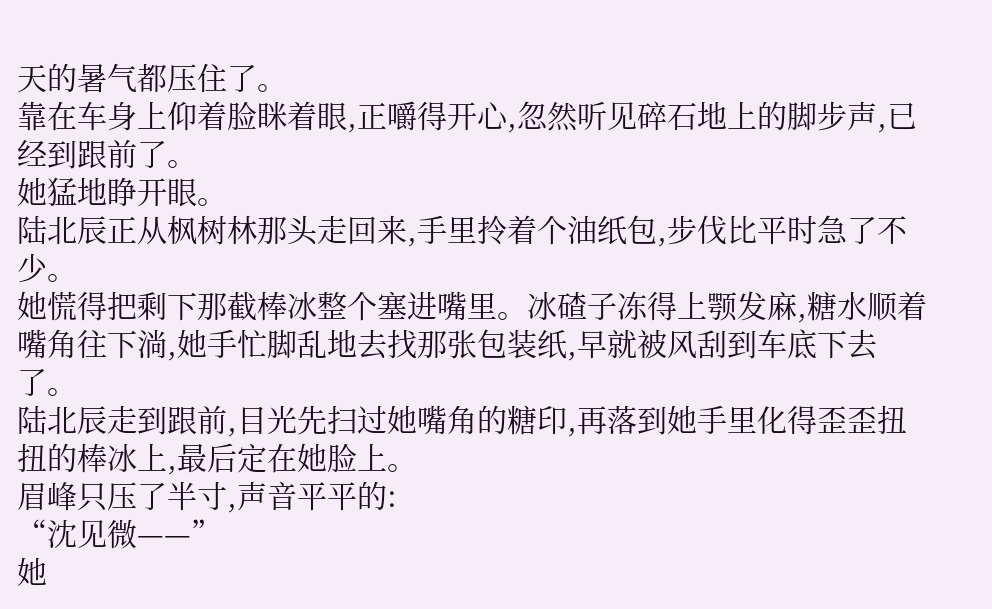天的暑气都压住了。
靠在车身上仰着脸眯着眼,正嚼得开心,忽然听见碎石地上的脚步声,已经到跟前了。
她猛地睁开眼。
陆北辰正从枫树林那头走回来,手里拎着个油纸包,步伐比平时急了不少。
她慌得把剩下那截棒冰整个塞进嘴里。冰碴子冻得上颚发麻,糖水顺着嘴角往下淌,她手忙脚乱地去找那张包装纸,早就被风刮到车底下去了。
陆北辰走到跟前,目光先扫过她嘴角的糖印,再落到她手里化得歪歪扭扭的棒冰上,最后定在她脸上。
眉峰只压了半寸,声音平平的:
“沈见微——”
她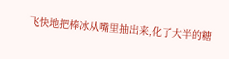飞快地把棒冰从嘴里抽出来,化了大半的糖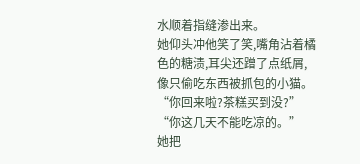水顺着指缝渗出来。
她仰头冲他笑了笑,嘴角沾着橘色的糖渍,耳尖还蹭了点纸屑,像只偷吃东西被抓包的小猫。“你回来啦?茶糕买到没?”
“你这几天不能吃凉的。”
她把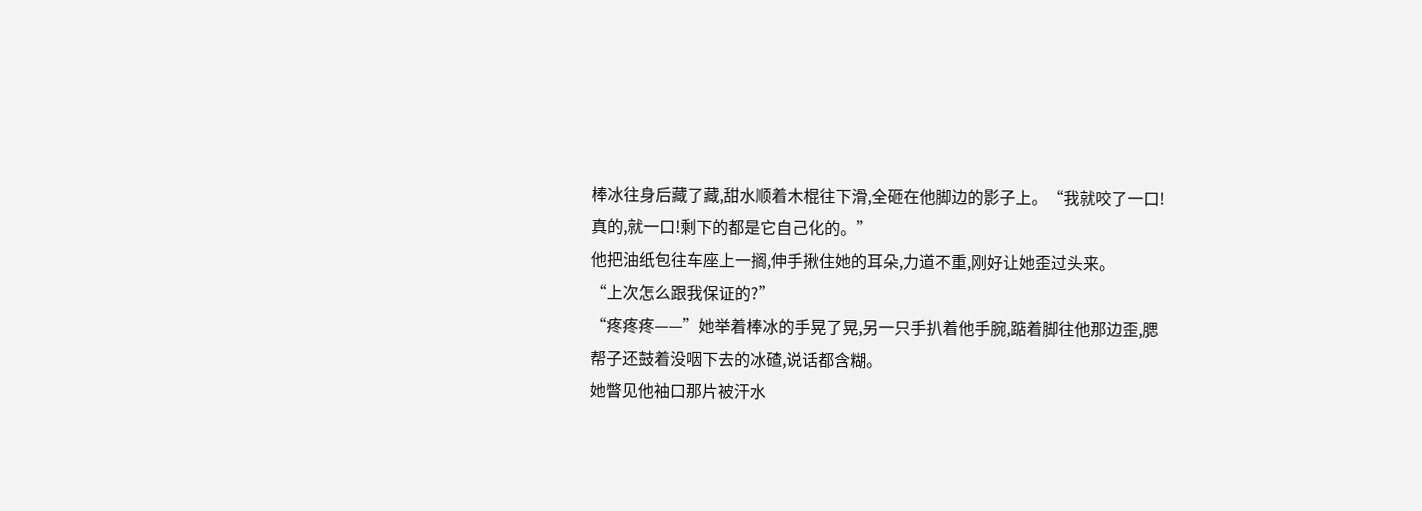棒冰往身后藏了藏,甜水顺着木棍往下滑,全砸在他脚边的影子上。“我就咬了一口!真的,就一口!剩下的都是它自己化的。”
他把油纸包往车座上一搁,伸手揪住她的耳朵,力道不重,刚好让她歪过头来。
“上次怎么跟我保证的?”
“疼疼疼——”她举着棒冰的手晃了晃,另一只手扒着他手腕,踮着脚往他那边歪,腮帮子还鼓着没咽下去的冰碴,说话都含糊。
她瞥见他袖口那片被汗水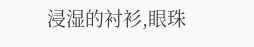浸湿的衬衫,眼珠